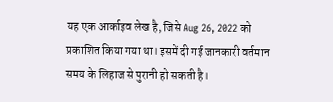यह एक आर्काइव लेख है, जिसे Aug 26, 2022 को प्रकाशित किया गया था। इसमें दी गई जानकारी वर्तमान समय के लिहाज से पुरानी हो सकती है।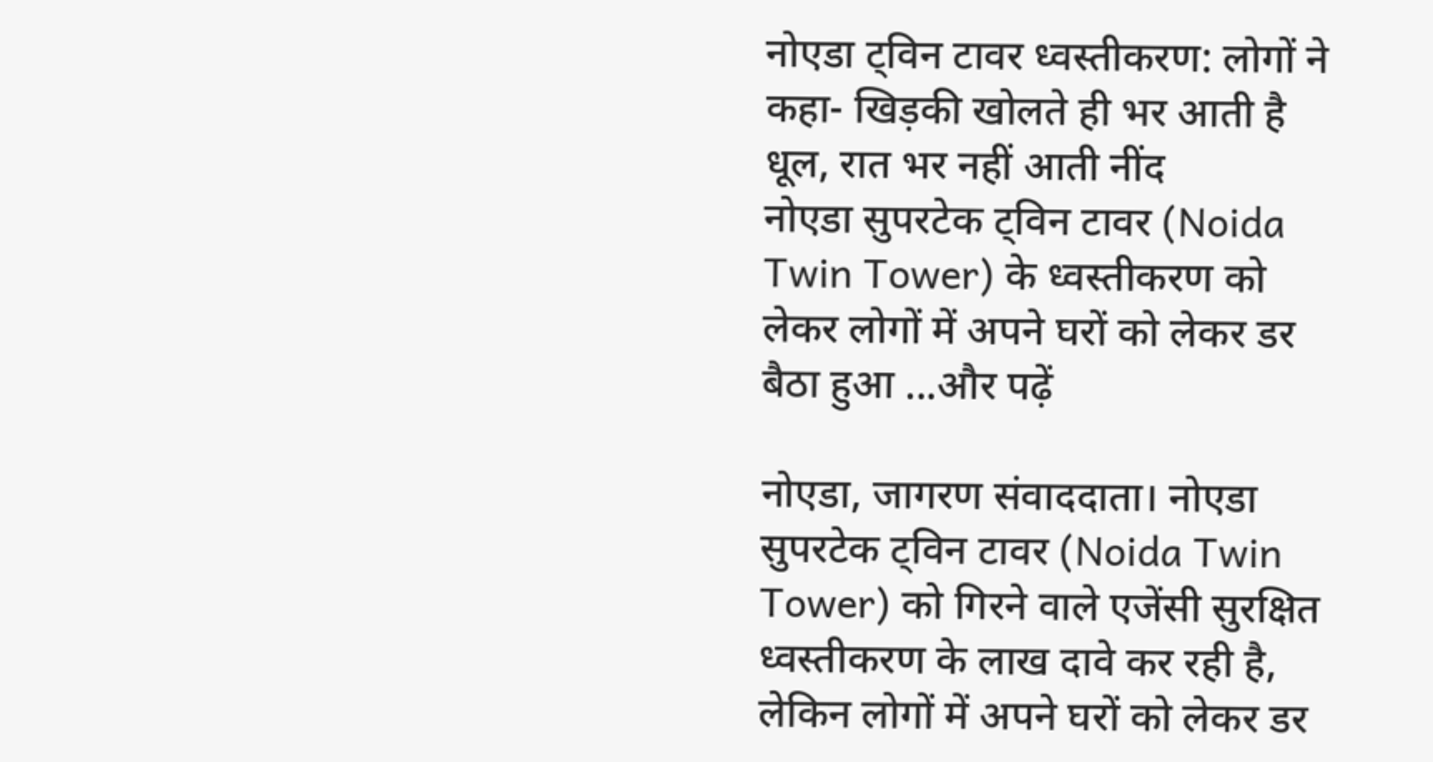नोएडा ट्विन टावर ध्वस्तीकरण: लोगों ने कहा- खिड़की खोलते ही भर आती है धूल, रात भर नहीं आती नींद
नोएडा सुपरटेक ट्विन टावर (Noida Twin Tower) के ध्वस्तीकरण को लेकर लोगों में अपने घरों को लेकर डर बैठा हुआ ...और पढ़ें

नोएडा, जागरण संवाददाता। नोएडा सुपरटेक ट्विन टावर (Noida Twin Tower) को गिरने वाले एजेंसी सुरक्षित ध्वस्तीकरण के लाख दावे कर रही है, लेकिन लोगों में अपने घरों को लेकर डर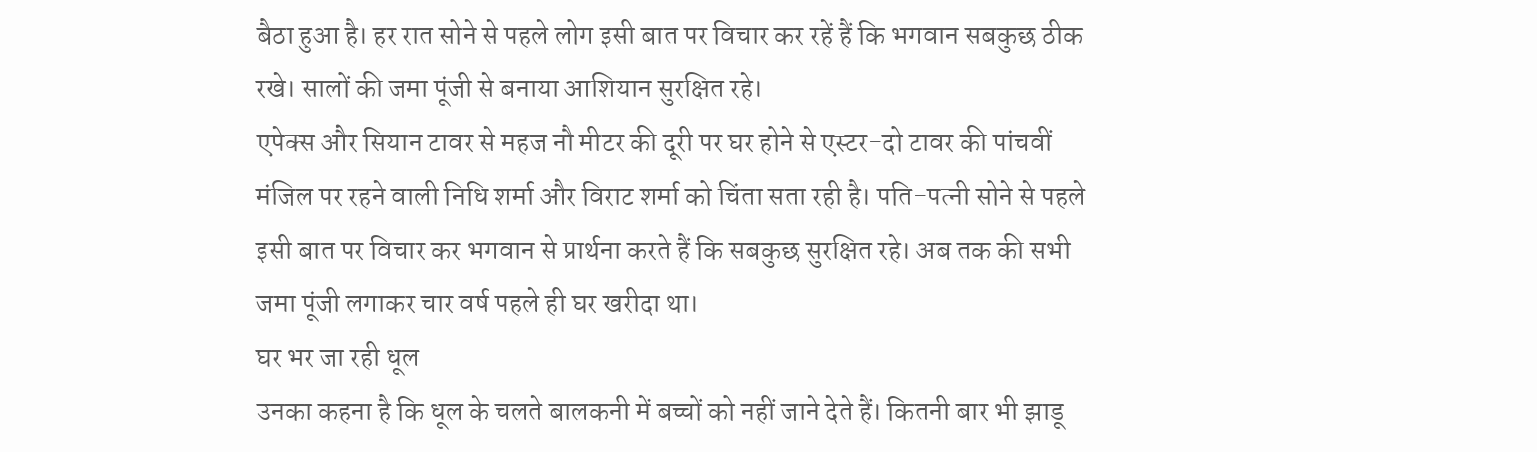बैठा हुआ है। हर रात सोने से पहले लोग इसी बात पर विचार कर रहें हैं कि भगवान सबकुछ ठीक रखे। सालों की जमा पूंजी से बनाया आशियान सुरक्षित रहे।
एपेक्स और सियान टावर से महज नौ मीटर की दूरी पर घर होने से एस्टर-दो टावर की पांचवीं मंजिल पर रहने वाली निधि शर्मा और विराट शर्मा को चिंता सता रही है। पति-पत्नी सोने से पहले इसी बात पर विचार कर भगवान से प्रार्थना करते हैं कि सबकुछ सुरक्षित रहे। अब तक की सभी जमा पूंजी लगाकर चार वर्ष पहले ही घर खरीदा था।
घर भर जा रही धूल
उनका कहना है कि धूल के चलते बालकनी में बच्चों को नहीं जाने देते हैं। कितनी बार भी झाडू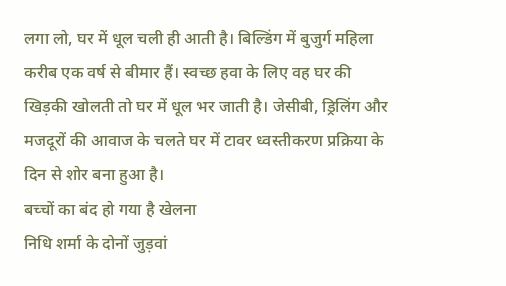लगा लो, घर में धूल चली ही आती है। बिल्डिंग में बुजुर्ग महिला करीब एक वर्ष से बीमार हैं। स्वच्छ हवा के लिए वह घर की खिड़की खोलती तो घर में धूल भर जाती है। जेसीबी, ड्रिलिंग और मजदूरों की आवाज के चलते घर में टावर ध्वस्तीकरण प्रक्रिया के दिन से शोर बना हुआ है।
बच्चों का बंद हो गया है खेलना
निधि शर्मा के दोनों जुड़वां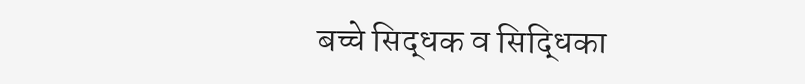बच्चे सिद्धक व सिद्धिका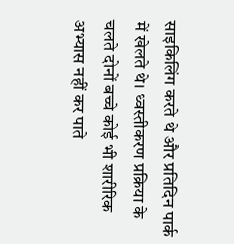साइकिलिंग करते थे और प्रतिदिन पार्क में खेलते थे। ध्वस्तीकरण प्रक्रिया के चलते दोनों बच्चे कोई भी शारीरिक अभ्यास नहीं कर पाते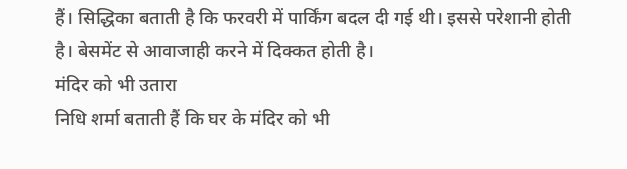हैं। सिद्धिका बताती है कि फरवरी में पार्किंग बदल दी गई थी। इससे परेशानी होती है। बेसमेंट से आवाजाही करने में दिक्कत होती है।
मंदिर को भी उतारा
निधि शर्मा बताती हैं कि घर के मंदिर को भी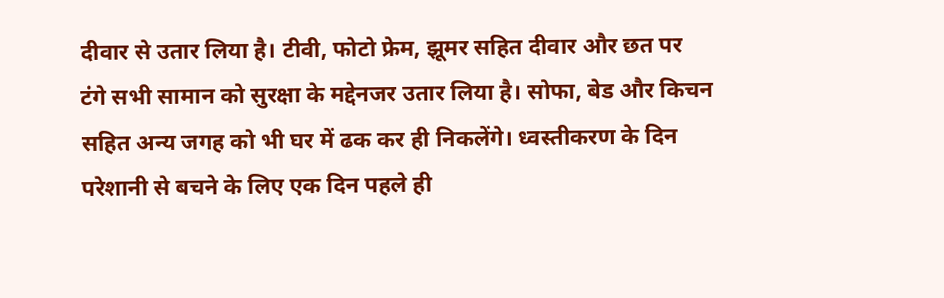दीवार से उतार लिया है। टीवी, फोटो फ्रेम, झूमर सहित दीवार और छत पर टंगे सभी सामान को सुरक्षा के मद्देनजर उतार लिया है। सोफा, बेड और किचन सहित अन्य जगह को भी घर में ढक कर ही निकलेंगे। ध्वस्तीकरण के दिन परेशानी से बचने के लिए एक दिन पहले ही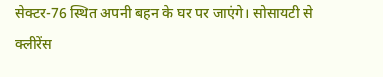सेक्टर-76 स्थित अपनी बहन के घर पर जाएंगे। सोसायटी से क्लीरेंस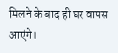मिलने के बाद ही घर वापस आएंगे।